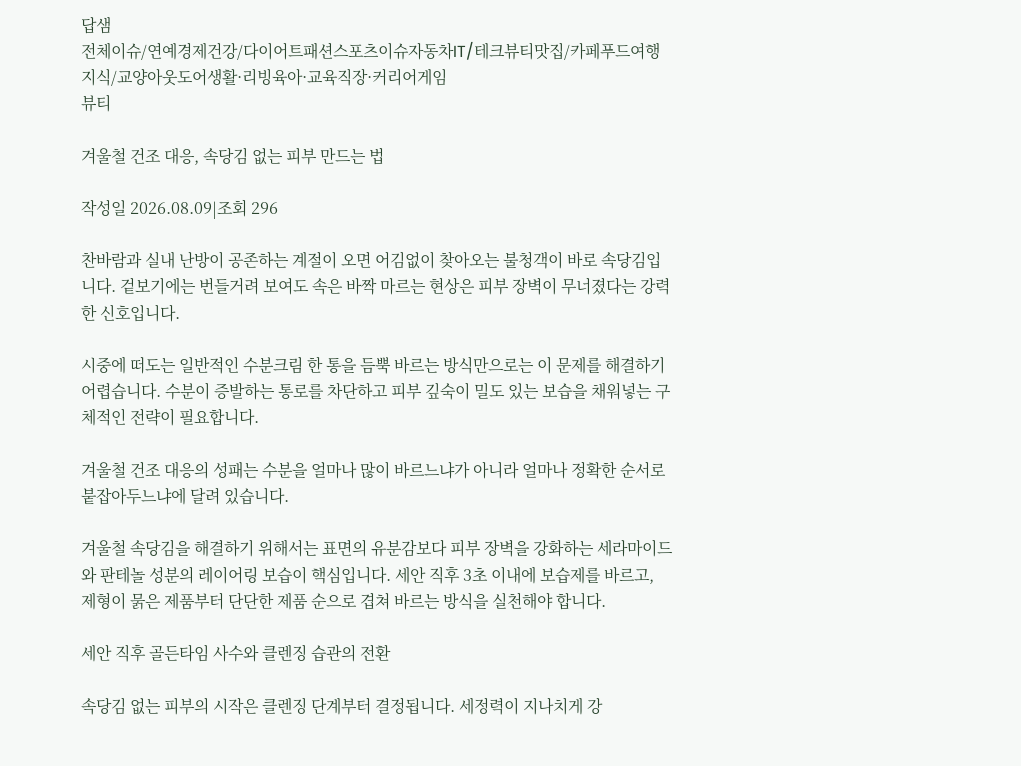답샘
전체이슈/연예경제건강/다이어트패션스포츠이슈자동차IT/테크뷰티맛집/카페푸드여행지식/교양아웃도어생활·리빙육아·교육직장·커리어게임
뷰티

겨울철 건조 대응, 속당김 없는 피부 만드는 법

작성일 2026.08.09|조회 296

찬바람과 실내 난방이 공존하는 계절이 오면 어김없이 찾아오는 불청객이 바로 속당김입니다. 겉보기에는 번들거려 보여도 속은 바짝 마르는 현상은 피부 장벽이 무너졌다는 강력한 신호입니다.

시중에 떠도는 일반적인 수분크림 한 통을 듬뿍 바르는 방식만으로는 이 문제를 해결하기 어렵습니다. 수분이 증발하는 통로를 차단하고 피부 깊숙이 밀도 있는 보습을 채워넣는 구체적인 전략이 필요합니다.

겨울철 건조 대응의 성패는 수분을 얼마나 많이 바르느냐가 아니라 얼마나 정확한 순서로 붙잡아두느냐에 달려 있습니다.

겨울철 속당김을 해결하기 위해서는 표면의 유분감보다 피부 장벽을 강화하는 세라마이드와 판테놀 성분의 레이어링 보습이 핵심입니다. 세안 직후 3초 이내에 보습제를 바르고, 제형이 묽은 제품부터 단단한 제품 순으로 겹쳐 바르는 방식을 실천해야 합니다.

세안 직후 골든타임 사수와 클렌징 습관의 전환

속당김 없는 피부의 시작은 클렌징 단계부터 결정됩니다. 세정력이 지나치게 강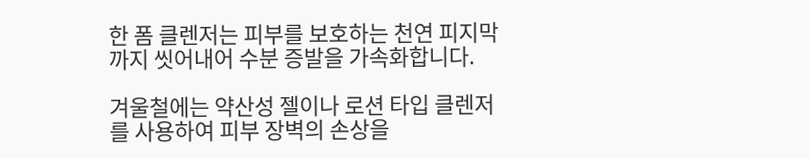한 폼 클렌저는 피부를 보호하는 천연 피지막까지 씻어내어 수분 증발을 가속화합니다.

겨울철에는 약산성 젤이나 로션 타입 클렌저를 사용하여 피부 장벽의 손상을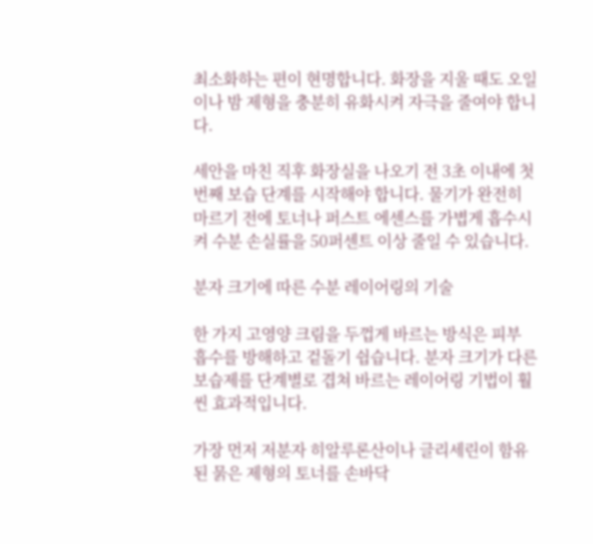최소화하는 편이 현명합니다. 화장을 지울 때도 오일이나 밤 제형을 충분히 유화시켜 자극을 줄여야 합니다.

세안을 마친 직후 화장실을 나오기 전 3초 이내에 첫 번째 보습 단계를 시작해야 합니다. 물기가 완전히 마르기 전에 토너나 퍼스트 에센스를 가볍게 흡수시켜 수분 손실률을 50퍼센트 이상 줄일 수 있습니다.

분자 크기에 따른 수분 레이어링의 기술

한 가지 고영양 크림을 두껍게 바르는 방식은 피부 흡수를 방해하고 겉돌기 쉽습니다. 분자 크기가 다른 보습제를 단계별로 겹쳐 바르는 레이어링 기법이 훨씬 효과적입니다.

가장 먼저 저분자 히알루론산이나 글리세린이 함유된 묽은 제형의 토너를 손바닥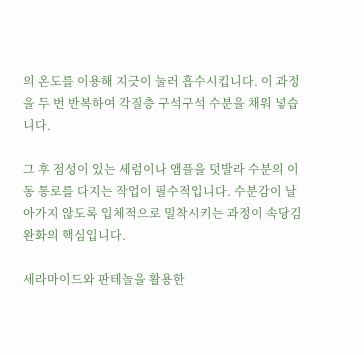의 온도를 이용해 지긋이 눌러 흡수시킵니다. 이 과정을 두 번 반복하여 각질층 구석구석 수분을 채워 넣습니다.

그 후 점성이 있는 세럼이나 앰플을 덧발라 수분의 이동 통로를 다지는 작업이 필수적입니다. 수분감이 날아가지 않도록 입체적으로 밀착시키는 과정이 속당김 완화의 핵심입니다.

세라마이드와 판테놀을 활용한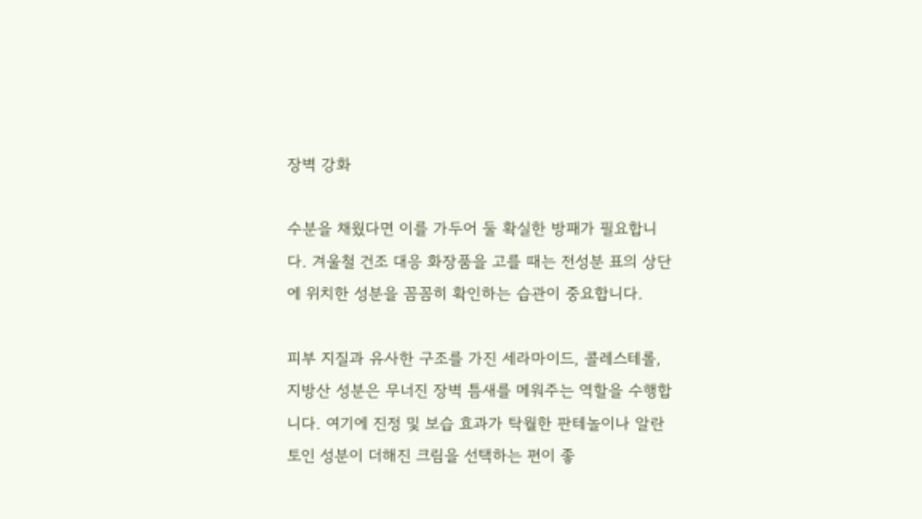장벽 강화

수분을 채웠다면 이를 가두어 둘 확실한 방패가 필요합니다. 겨울철 건조 대응 화장품을 고를 때는 전성분 표의 상단에 위치한 성분을 꼼꼼히 확인하는 습관이 중요합니다.

피부 지질과 유사한 구조를 가진 세라마이드, 콜레스테롤, 지방산 성분은 무너진 장벽 틈새를 메워주는 역할을 수행합니다. 여기에 진정 및 보습 효과가 탁월한 판테놀이나 알란토인 성분이 더해진 크림을 선택하는 편이 좋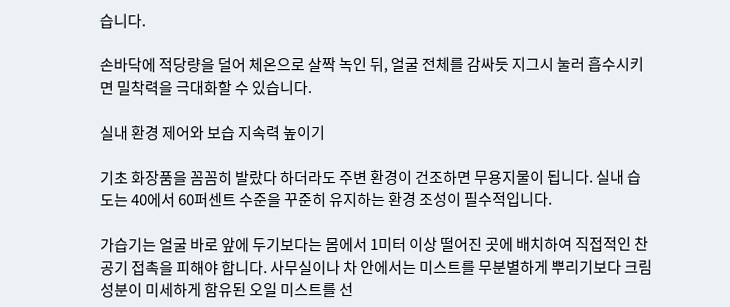습니다.

손바닥에 적당량을 덜어 체온으로 살짝 녹인 뒤, 얼굴 전체를 감싸듯 지그시 눌러 흡수시키면 밀착력을 극대화할 수 있습니다.

실내 환경 제어와 보습 지속력 높이기

기초 화장품을 꼼꼼히 발랐다 하더라도 주변 환경이 건조하면 무용지물이 됩니다. 실내 습도는 40에서 60퍼센트 수준을 꾸준히 유지하는 환경 조성이 필수적입니다.

가습기는 얼굴 바로 앞에 두기보다는 몸에서 1미터 이상 떨어진 곳에 배치하여 직접적인 찬 공기 접촉을 피해야 합니다. 사무실이나 차 안에서는 미스트를 무분별하게 뿌리기보다 크림 성분이 미세하게 함유된 오일 미스트를 선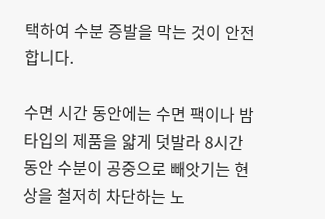택하여 수분 증발을 막는 것이 안전합니다.

수면 시간 동안에는 수면 팩이나 밤 타입의 제품을 얇게 덧발라 8시간 동안 수분이 공중으로 빼앗기는 현상을 철저히 차단하는 노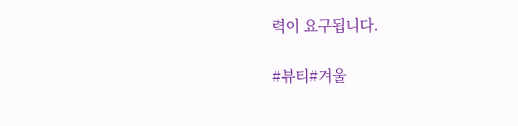력이 요구됩니다.

#뷰티#겨울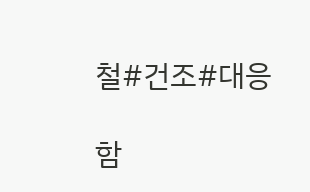철#건조#대응

함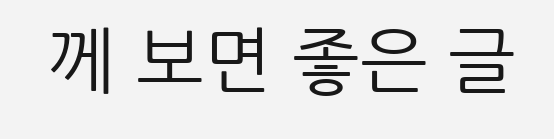께 보면 좋은 글